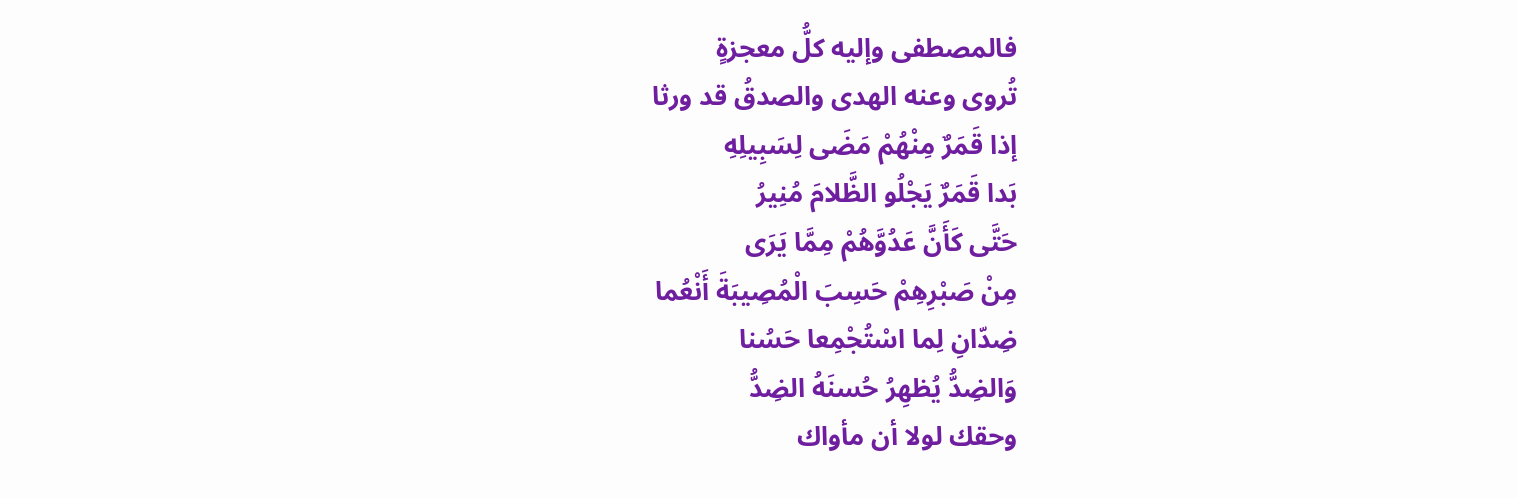فالمصطفى وإليه كلُّ معجزةٍ
تُروى وعنه الهدى والصدقُ قد ورثا
إذا قَمَرٌ مِنْهُمْ مَضَى لِسَبِيلِهِ
بَدا قَمَرٌ يَجْلُو الظَّلامَ مُنِيرُ
حَتَّى كَأَنَّ عَدُوَّهُمْ مِمَّا يَرَى
مِنْ صَبْرِهِمْ حَسِبَ الْمُصِيبَةَ أَنْعُما
ضِدّانِ لِما اسْتُجْمِعا حَسُنا
وَالضِدُّ يُظهِرُ حُسنَهُ الضِدُّ
وحقك لولا أن مأواك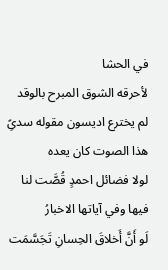في الحشا
لأحرقه الشوق المبرح بالوقد
لم يخترع اديسون مقوله سدىًِ
هذا الصوت كان يعده
لولا فضائل احمدٍ قُصَّت لنا
فيها وفي آياتها الاخبارُ
لَو أَنَّ أَخلاقَ الحِسانِ تَجَسَّمَت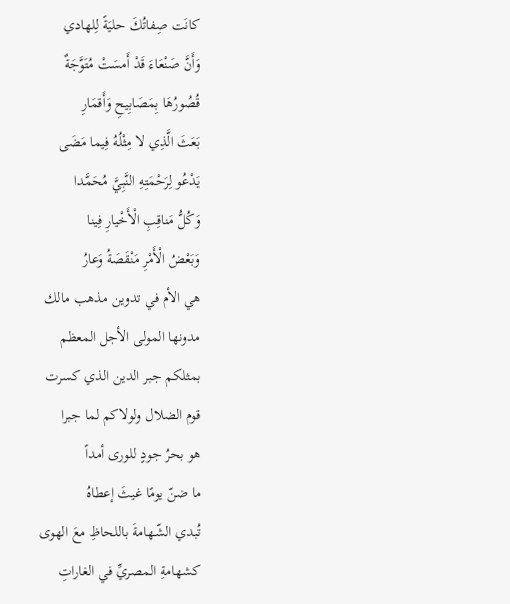كانَت صِفاتُكَ حليَةً لِلهادي
وَأَنَّ صَنْعَاءَ قَدْ أَمسَتْ مُتَوَّجَةٌ
قُصُورُهَا بِمَصَابِيحِ وَأَقمَارِ
بَعَثَ الَّذِي لا مِثْلُهُ فِيما مَضَى
يَدْعُو لِرَحْمَتِهِ النَّبِيَّ مُحَمَّدا
وَكُلُّ مَناقِبِ الْأَخْيارِ فِينا
وَبَعْضُ الْأَمْرِ مَنْقَصَةُ وَعارُ
هي الأم في تدوين مذهب مالك
مدونها المولى الأجل المعظم
بمثلكم جبر الدين الذي كسرت
قوم الضلال ولولاكم لما جبرا
هو بحرُ جودٍ للورى أمداً
ما ضنّ يومًا غيثَ إعطاهُ
تُبدي الشّـهامةَ باللحاظِ معَ الهوى
كشهامةِ المصريِّ في الغاراتِ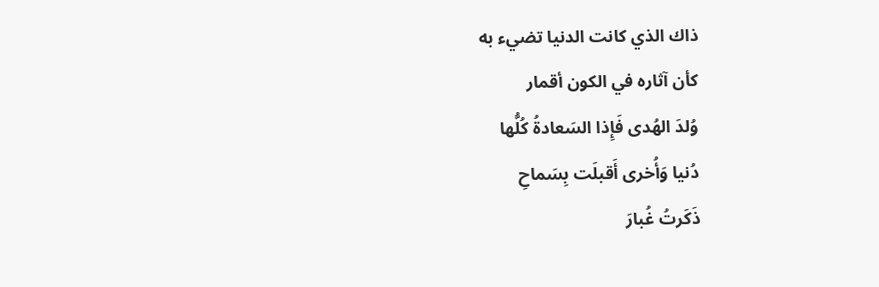ذاك الذي كانت الدنيا تضيء به
كأن آثاره في الكون أقمار
وُلدَ الهُدى فَإِذا السَعادةُ كُلُّها
دُنيا وَأُخرى أَقبلَت بِسَماحِ
ذَكَرتُ غُبارَ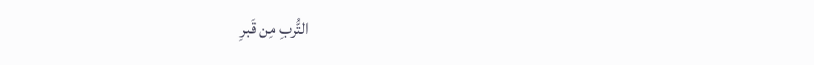التُّربِ مِن قَبرِ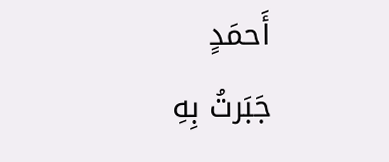أَحمَدٍ
جَبَرتُ بِهِ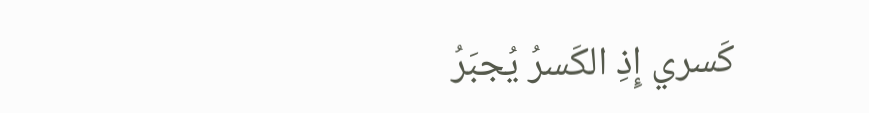كَسري إِذِ الكَسرُ يُجبَرُ